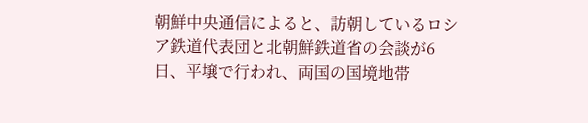朝鮮中央通信によると、訪朝しているロシア鉄道代表団と北朝鮮鉄道省の会談が6日、平壌で行われ、両国の国境地帯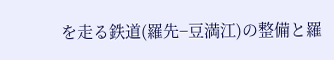を走る鉄道(羅先−豆満江)の整備と羅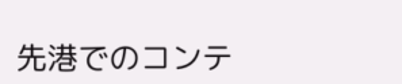先港でのコンテ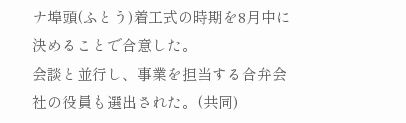ナ埠頭(ふとう)着工式の時期を8月中に決めることで合意した。
会談と並行し、事業を担当する合弁会社の役員も選出された。(共同)